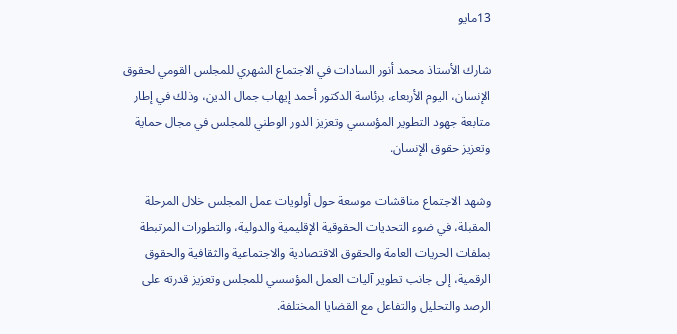13مايو

شارك الأستاذ محمد أنور السادات في الاجتماع الشهري للمجلس القومي لحقوق الإنسان، اليوم الأربعاء، برئاسة الدكتور أحمد إيهاب جمال الدين، وذلك في إطار متابعة جهود التطوير المؤسسي وتعزيز الدور الوطني للمجلس في مجال حماية وتعزيز حقوق الإنسان.

وشهد الاجتماع مناقشات موسعة حول أولويات عمل المجلس خلال المرحلة المقبلة، في ضوء التحديات الحقوقية الإقليمية والدولية، والتطورات المرتبطة بملفات الحريات العامة والحقوق الاقتصادية والاجتماعية والثقافية والحقوق الرقمية، إلى جانب تطوير آليات العمل المؤسسي للمجلس وتعزيز قدرته على الرصد والتحليل والتفاعل مع القضايا المختلفة.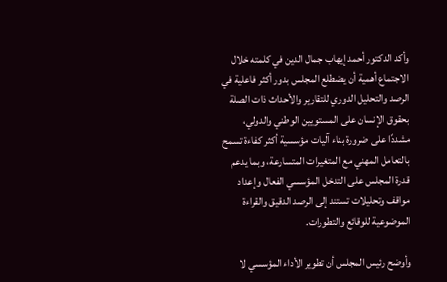وأكد الدكتور أحمد إيهاب جمال الدين في كلمته خلال الاجتماع أهمية أن يضطلع المجلس بدور أكثر فاعلية في الرصد والتحليل الدوري للتقارير والأحداث ذات الصلة بحقوق الإنسان على المستويين الوطني والدولي، مشددًا على ضرورة بناء آليات مؤسسية أكثر كفاءة تسمح بالتعامل المهني مع المتغيرات المتسارعة، وبما يدعم قدرة المجلس على التدخل المؤسسي الفعال وإعداد مواقف وتحليلات تستند إلى الرصد الدقيق والقراءة الموضوعية للوقائع والتطورات.

وأوضح رئيس المجلس أن تطوير الأداء المؤسسي لا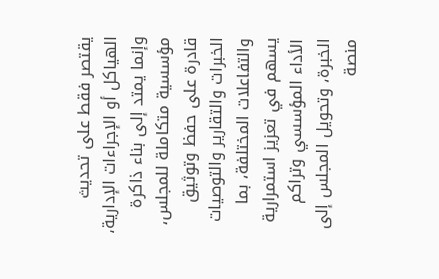يقتصر فقط على تحديث الهياكل أو الإجراءات الإدارية، وإنما يمتد إلى بناء ذاكرة مؤسسية متكاملة للمجلس، قادرة على حفظ وتوثيق الخبرات والتقارير والتوصيات والتفاعلات المختلفة، بما يسهم في تعزيز استمرارية الأداء المؤسسي وتراكم الخبرة، وتحويل المجلس إلى منصة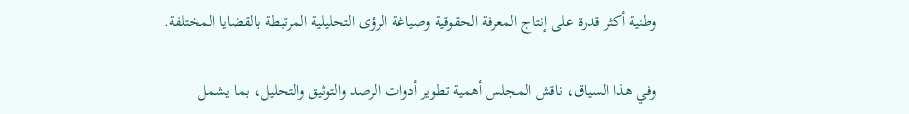وطنية أكثر قدرة على إنتاج المعرفة الحقوقية وصياغة الرؤى التحليلية المرتبطة بالقضايا المختلفة.

وفي هذا السياق، ناقش المجلس أهمية تطوير أدوات الرصد والتوثيق والتحليل، بما يشمل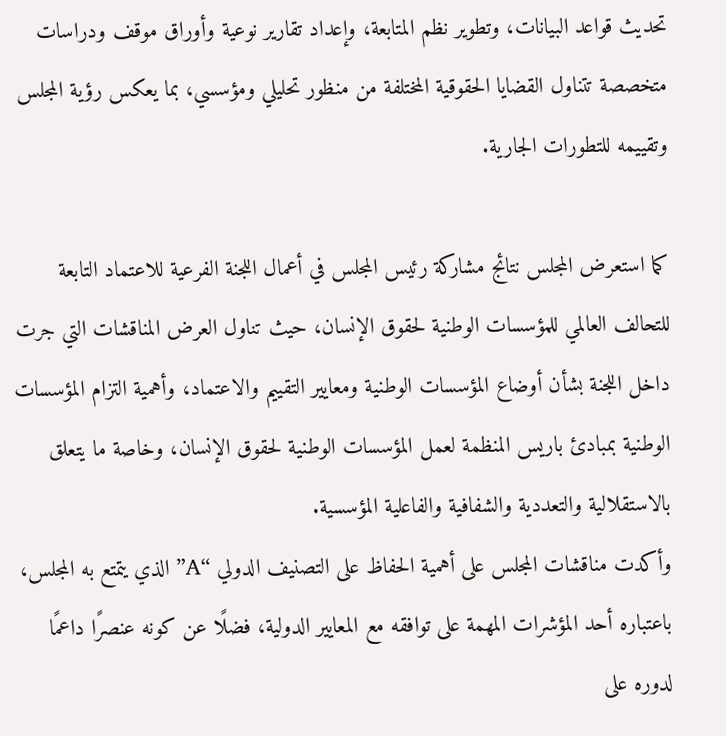تحديث قواعد البيانات، وتطوير نظم المتابعة، وإعداد تقارير نوعية وأوراق موقف ودراسات متخصصة تتناول القضايا الحقوقية المختلفة من منظور تحليلي ومؤسسي، بما يعكس رؤية المجلس وتقييمه للتطورات الجارية.

كما استعرض المجلس نتائج مشاركة رئيس المجلس في أعمال اللجنة الفرعية للاعتماد التابعة للتحالف العالمي للمؤسسات الوطنية لحقوق الإنسان، حيث تناول العرض المناقشات التي جرت داخل اللجنة بشأن أوضاع المؤسسات الوطنية ومعايير التقييم والاعتماد، وأهمية التزام المؤسسات الوطنية بمبادئ باريس المنظمة لعمل المؤسسات الوطنية لحقوق الإنسان، وخاصة ما يتعلق بالاستقلالية والتعددية والشفافية والفاعلية المؤسسية.
وأكدت مناقشات المجلس على أهمية الحفاظ على التصنيف الدولي “A” الذي يتمتع به المجلس، باعتباره أحد المؤشرات المهمة على توافقه مع المعايير الدولية، فضلًا عن كونه عنصرًا داعمًا لدوره على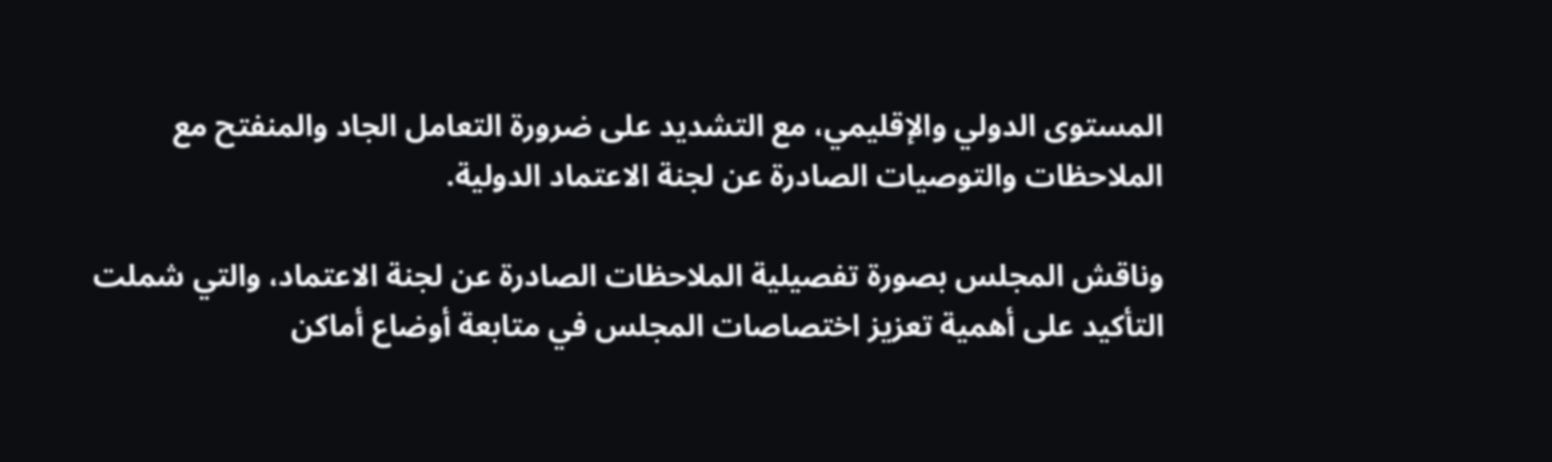المستوى الدولي والإقليمي، مع التشديد على ضرورة التعامل الجاد والمنفتح مع الملاحظات والتوصيات الصادرة عن لجنة الاعتماد الدولية.

وناقش المجلس بصورة تفصيلية الملاحظات الصادرة عن لجنة الاعتماد، والتي شملت التأكيد على أهمية تعزيز اختصاصات المجلس في متابعة أوضاع أماكن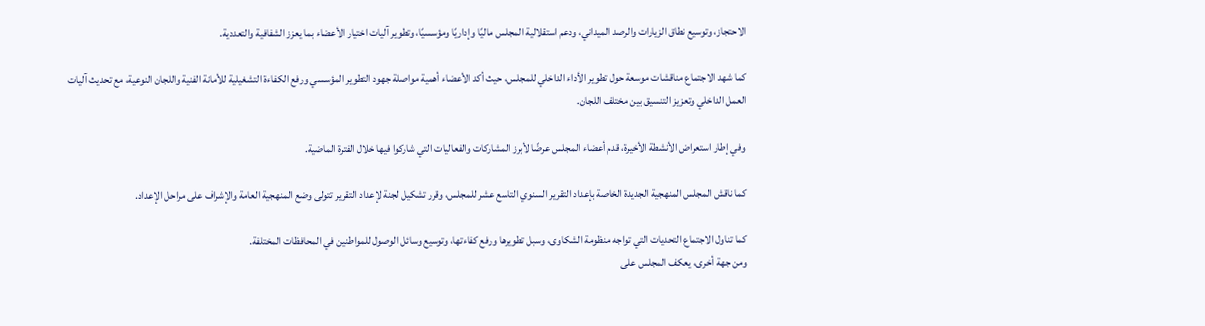الاحتجاز، وتوسيع نطاق الزيارات والرصد الميداني، ودعم استقلالية المجلس ماليًا وإداريًا ومؤسسيًا، وتطوير آليات اختيار الأعضاء بما يعزز الشفافية والتعددية.

كما شهد الاجتماع مناقشات موسعة حول تطوير الأداء الداخلي للمجلس، حيث أكد الأعضاء أهمية مواصلة جهود التطوير المؤسسي ورفع الكفاءة التشغيلية للأمانة الفنية واللجان النوعية، مع تحديث آليات العمل الداخلي وتعزيز التنسيق بين مختلف اللجان.

وفي إطار استعراض الأنشطة الأخيرة، قدم أعضاء المجلس عرضًا لأبرز المشاركات والفعاليات التي شاركوا فيها خلال الفترة الماضية.

كما ناقش المجلس المنهجية الجديدة الخاصة بإعداد التقرير السنوي التاسع عشر للمجلس، وقرر تشكيل لجنة لإعداد التقرير تتولى وضع المنهجية العامة والإشراف على مراحل الإعداد.

كما تناول الاجتماع التحديات التي تواجه منظومة الشكاوى، وسبل تطويرها ورفع كفاءتها، وتوسيع وسائل الوصول للمواطنين في المحافظات المختلفة.
ومن جهة أخرى، يعكف المجلس على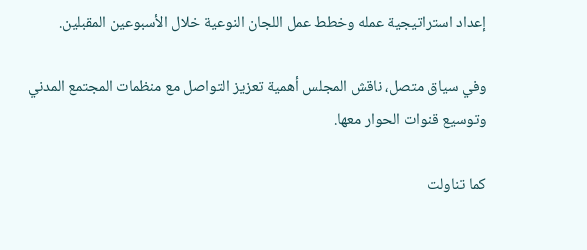إعداد استراتيجية عمله وخطط عمل اللجان النوعية خلال الأسبوعين المقبلين.

وفي سياق متصل، ناقش المجلس أهمية تعزيز التواصل مع منظمات المجتمع المدني وتوسيع قنوات الحوار معها.

كما تناولت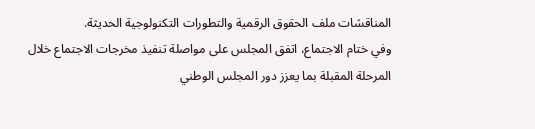المناقشات ملف الحقوق الرقمية والتطورات التكنولوجية الحديثة.
وفي ختام الاجتماع، اتفق المجلس على مواصلة تنفيذ مخرجات الاجتماع خلال المرحلة المقبلة بما يعزز دور المجلس الوطني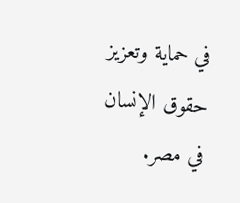في حماية وتعزيز حقوق الإنسان في مصر.